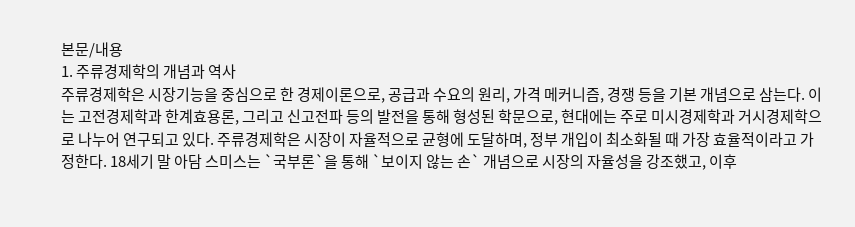본문/내용
1. 주류경제학의 개념과 역사
주류경제학은 시장기능을 중심으로 한 경제이론으로, 공급과 수요의 원리, 가격 메커니즘, 경쟁 등을 기본 개념으로 삼는다. 이는 고전경제학과 한계효용론, 그리고 신고전파 등의 발전을 통해 형성된 학문으로, 현대에는 주로 미시경제학과 거시경제학으로 나누어 연구되고 있다. 주류경제학은 시장이 자율적으로 균형에 도달하며, 정부 개입이 최소화될 때 가장 효율적이라고 가정한다. 18세기 말 아담 스미스는 `국부론`을 통해 `보이지 않는 손` 개념으로 시장의 자율성을 강조했고, 이후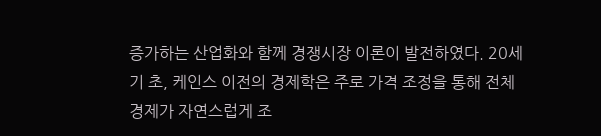증가하는 산업화와 함께 경쟁시장 이론이 발전하였다. 20세기 초, 케인스 이전의 경제학은 주로 가격 조정을 통해 전체 경제가 자연스럽게 조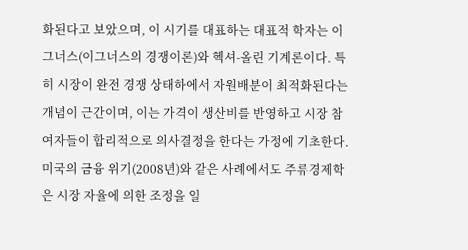화된다고 보았으며, 이 시기를 대표하는 대표적 학자는 이그너스(이그너스의 경쟁이론)와 헥셔-올린 기계론이다. 특히 시장이 완전 경쟁 상태하에서 자원배분이 최적화된다는 개념이 근간이며, 이는 가격이 생산비를 반영하고 시장 참여자들이 합리적으로 의사결정을 한다는 가정에 기초한다. 미국의 금융 위기(2008년)와 같은 사례에서도 주류경제학은 시장 자율에 의한 조정을 일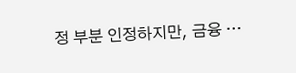정 부분 인정하지만, 금융 …